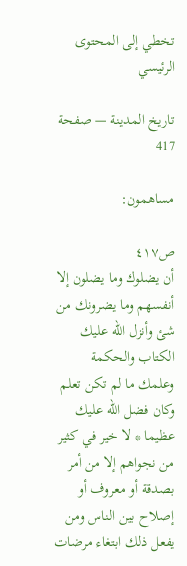تخطي إلى المحتوى الرئيسي

تاريخ المدينة — صفحة 417

مساهمون:

ص٤١٧
أن يضلوك وما يضلون إلا أنفسهم وما يضرونك من شئ وأنزل الله عليك الكتاب والحكمة وعلمك ما لم تكن تعلم وكان فضل الله عليك عظيما * لا خير في كثير من نجواهم إلا من أمر بصدقة أو معروف أو إصلاح بين الناس ومن يفعل ذلك ابتغاء مرضات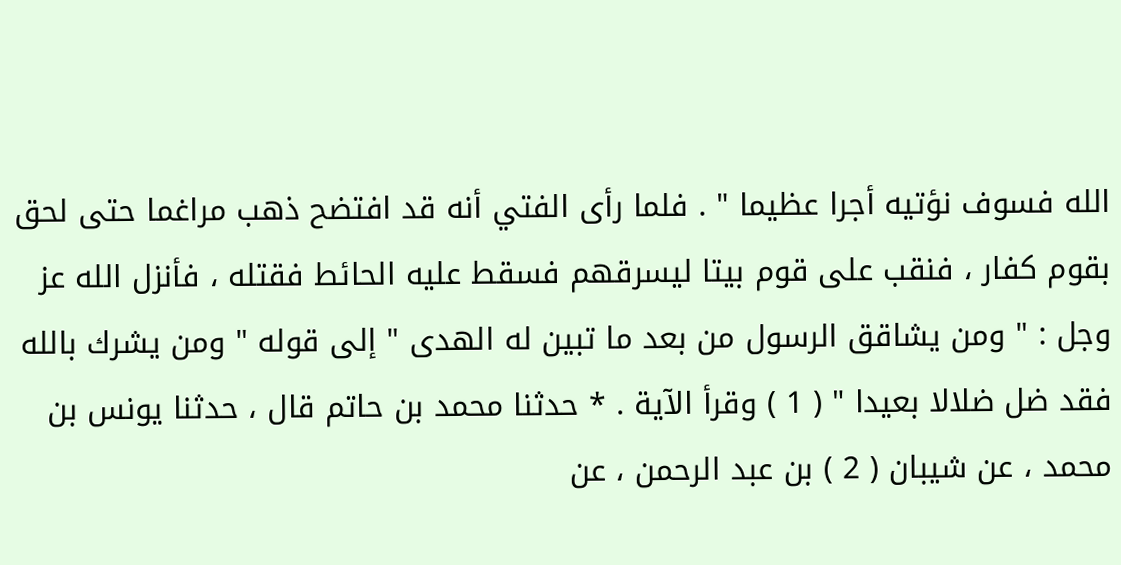الله فسوف نؤتيه أجرا عظيما " . فلما رأى الفتي أنه قد افتضح ذهب مراغما حتى لحق بقوم كفار ، فنقب على قوم بيتا ليسرقهم فسقط عليه الحائط فقتله ، فأنزل الله عز وجل : " ومن يشاقق الرسول من بعد ما تبين له الهدى " إلى قوله " ومن يشرك بالله فقد ضل ضلالا بعيدا " ( 1 ) وقرأ الآية . * حدثنا محمد بن حاتم قال ، حدثنا يونس بن محمد ، عن شيبان ( 2 ) بن عبد الرحمن ، عن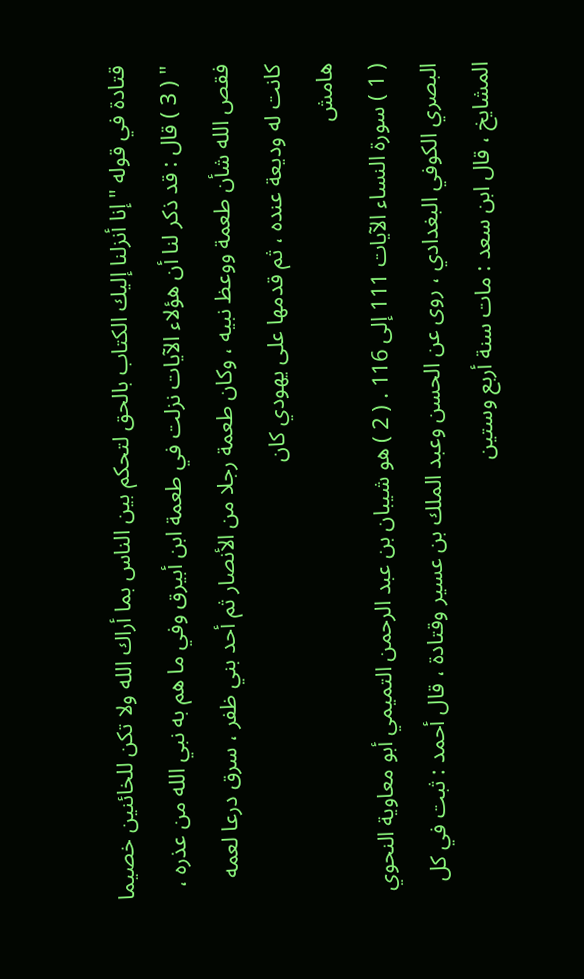قتادة في قوله " إنا أنزلنا إليك الكتاب بالحق لتحكم بين الناس بما أراك الله ولا تكن للخائنين خصيما " ( 3 ) قال : قد ذكر لنا أن هؤلاء الآيات نزلت في طعمة ابن أبيرق وفي ما هم به نبي الله من عذره ، فقص الله شأن طعمة ووعظ نبيه ، وكان طعمة رجلا من الأنصار ثم أحد بني ظفر ، سرق درعا لعمه كانت له وديعة عنده ، ثم قدمها على يهودي كان
هامش
( 1 ) سورة النساء الآيات 111 إلى 116 . ( 2 ) هو شيبان بن عبد الرحمن التميمي أبو معاوية النحوي البصري الكوفي البغدادي ، روى عن الحسن وعبد الملك بن عسير وقتادة ، قال أحمد : ثبت في كل المشايخ ، قال ابن سعد : مات سنة أربع وستين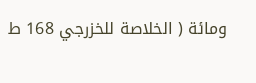ومائة ( الخلاصة للخزرجي 168 ط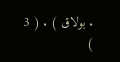. بولاق ) . ( 3 )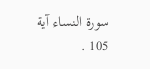سورة النساء آية 105 .